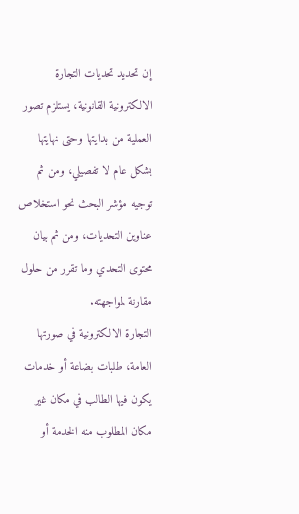إن تحديد تحديات التجارة الالكترونية القانونية، يستلزم تصور العملية من بدايتها وحتى نهايتها بشكل عام لا تفصيلي، ومن ثم توجيه مؤشر البحث نحو استخلاص عناوين التحديات، ومن ثم بيان محتوى التحدي وما تقرر من حلول مقارنة لمواجهته.
التجارة الالكترونية في صورتها العامة، طلبات بضاعة أو خدمات يكون فيها الطالب في مكان غير مكان المطلوب منه الخدمة أو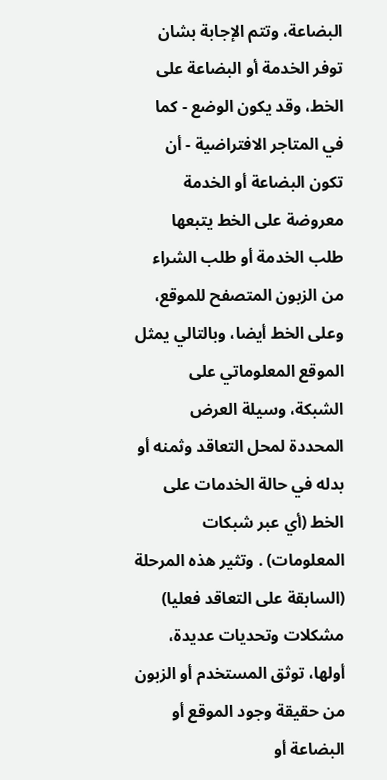البضاعة، وتتم الإجابة بشان توفر الخدمة أو البضاعة على الخط، وقد يكون الوضع - كما في المتاجر الافتراضية - أن تكون البضاعة أو الخدمة معروضة على الخط يتبعها طلب الخدمة أو طلب الشراء من الزبون المتصفح للموقع، وعلى الخط أيضا، وبالتالي يمثل الموقع المعلوماتي على الشبكة، وسيلة العرض المحددة لمحل التعاقد وثمنه أو بدله في حالة الخدمات على الخط (أي عبر شبكات المعلومات) . وتثير هذه المرحلة (السابقة على التعاقد فعليا) مشكلات وتحديات عديدة، أولها، توثق المستخدم أو الزبون من حقيقة وجود الموقع أو البضاعة أو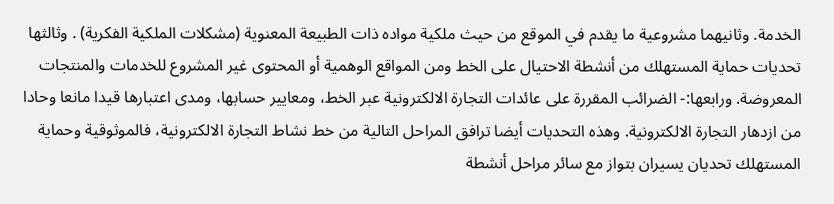الخدمة. وثانيهما مشروعية ما يقدم في الموقع من حيث ملكية مواده ذات الطبيعة المعنوية (مشكلات الملكية الفكرية) . وثالثها تحديات حماية المستهلك من أنشطة الاحتيال على الخط ومن المواقع الوهمية أو المحتوى غير المشروع للخدمات والمنتجات المعروضة. ورابعها:- الضرائب المقررة على عائدات التجارة الالكترونية عبر الخط، ومعايير حسابها، ومدى اعتبارها قيدا مانعا وحادا من ازدهار التجارة الالكترونية. وهذه التحديات أيضا ترافق المراحل التالية من خط نشاط التجارة الالكترونية، فالموثوقية وحماية المستهلك تحديان يسيران بتواز مع سائر مراحل أنشطة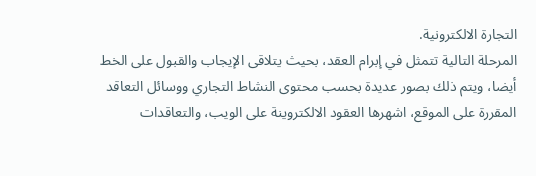التجارة الالكترونية.
المرحلة التالية تتمثل في إبرام العقد، بحيث يتلاقى الإيجاب والقبول على الخط أيضا، ويتم ذلك بصور عديدة بحسب محتوى النشاط التجاري ووسائل التعاقد المقررة على الموقع، اشهرها العقود الالكتروينة على الويب، والتعاقدات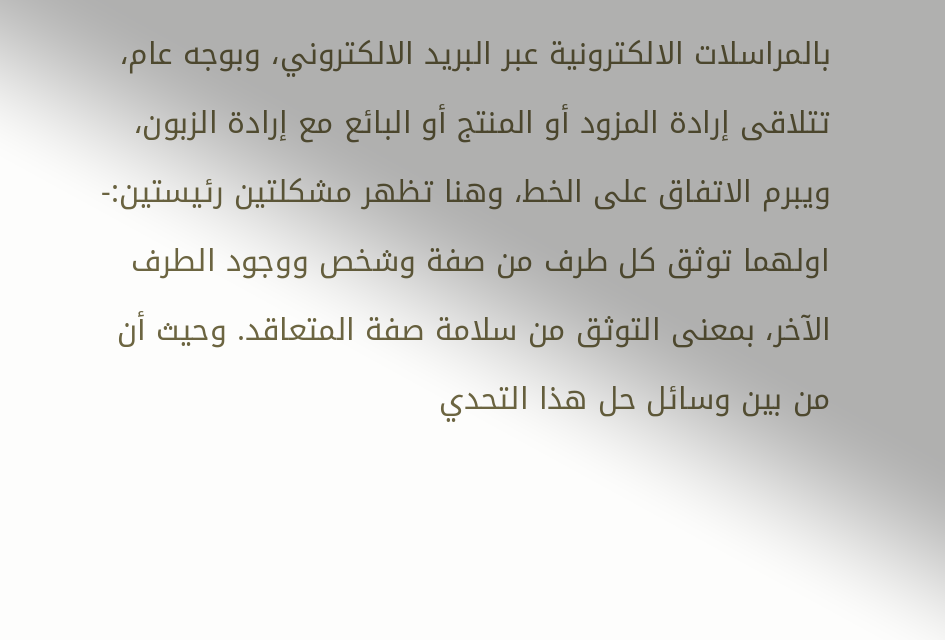بالمراسلات الالكترونية عبر البريد الالكتروني، وبوجه عام، تتلاقى إرادة المزود أو المنتج أو البائع مع إرادة الزبون، ويبرم الاتفاق على الخط، وهنا تظهر مشكلتين رئيستين:- اولهما توثق كل طرف من صفة وشخص ووجود الطرف الآخر، بمعنى التوثق من سلامة صفة المتعاقد. وحيث أن من بين وسائل حل هذا التحدي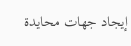إيجاد جهات محايدة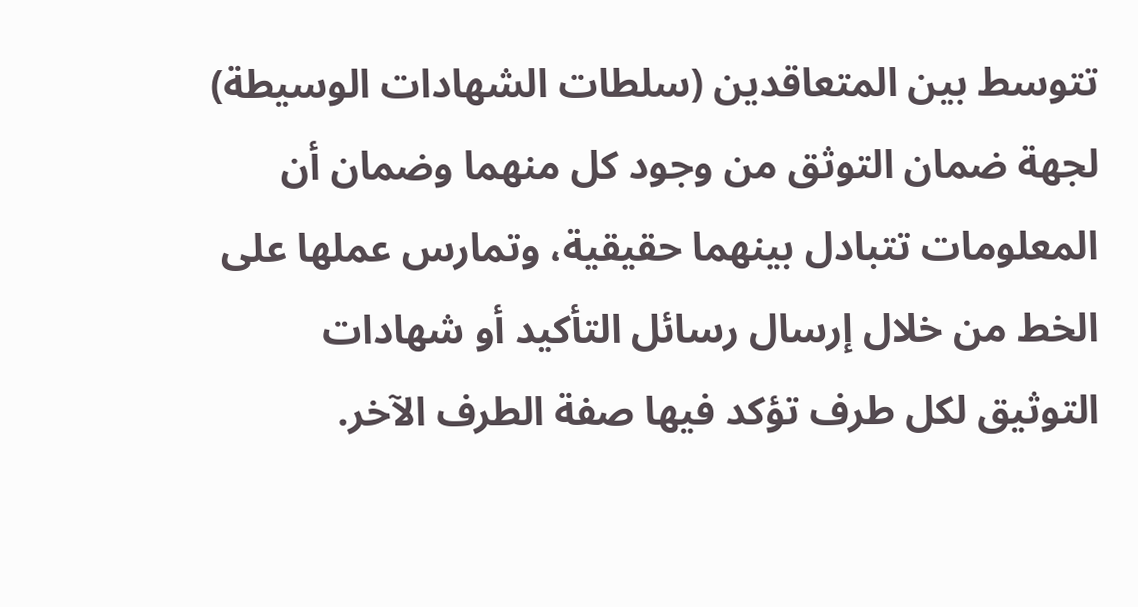تتوسط بين المتعاقدين (سلطات الشهادات الوسيطة) لجهة ضمان التوثق من وجود كل منهما وضمان أن المعلومات تتبادل بينهما حقيقية، وتمارس عملها على الخط من خلال إرسال رسائل التأكيد أو شهادات التوثيق لكل طرف تؤكد فيها صفة الطرف الآخر.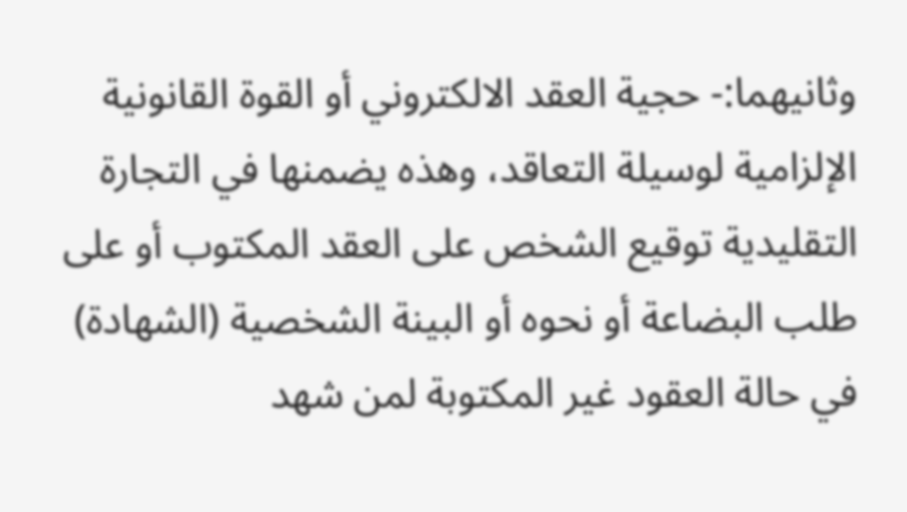وثانيهما:- حجية العقد الالكتروني أو القوة القانونية الإلزامية لوسيلة التعاقد، وهذه يضمنها في التجارة التقليدية توقيع الشخص على العقد المكتوب أو على طلب البضاعة أو نحوه أو البينة الشخصية (الشهادة) في حالة العقود غير المكتوبة لمن شهد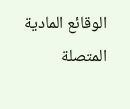الوقائع المادية المتصلة